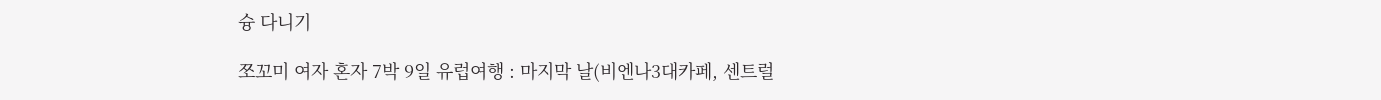슝 다니기

쪼꼬미 여자 혼자 7박 9일 유럽여행 : 마지막 날(비엔나3대카페, 센트럴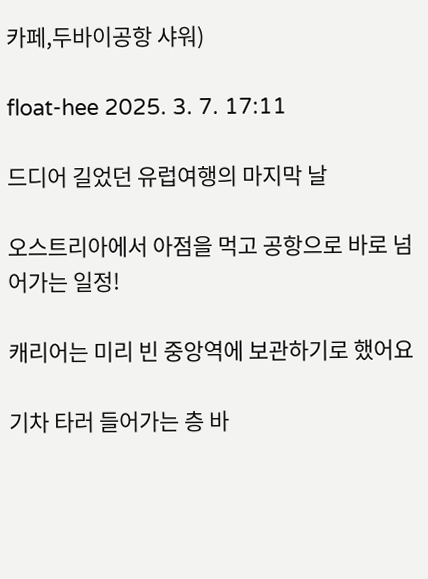카페,두바이공항 샤워)

float-hee 2025. 3. 7. 17:11

드디어 길었던 유럽여행의 마지막 날

오스트리아에서 아점을 먹고 공항으로 바로 넘어가는 일정!

캐리어는 미리 빈 중앙역에 보관하기로 했어요

기차 타러 들어가는 층 바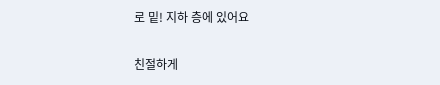로 밑! 지하 층에 있어요

친절하게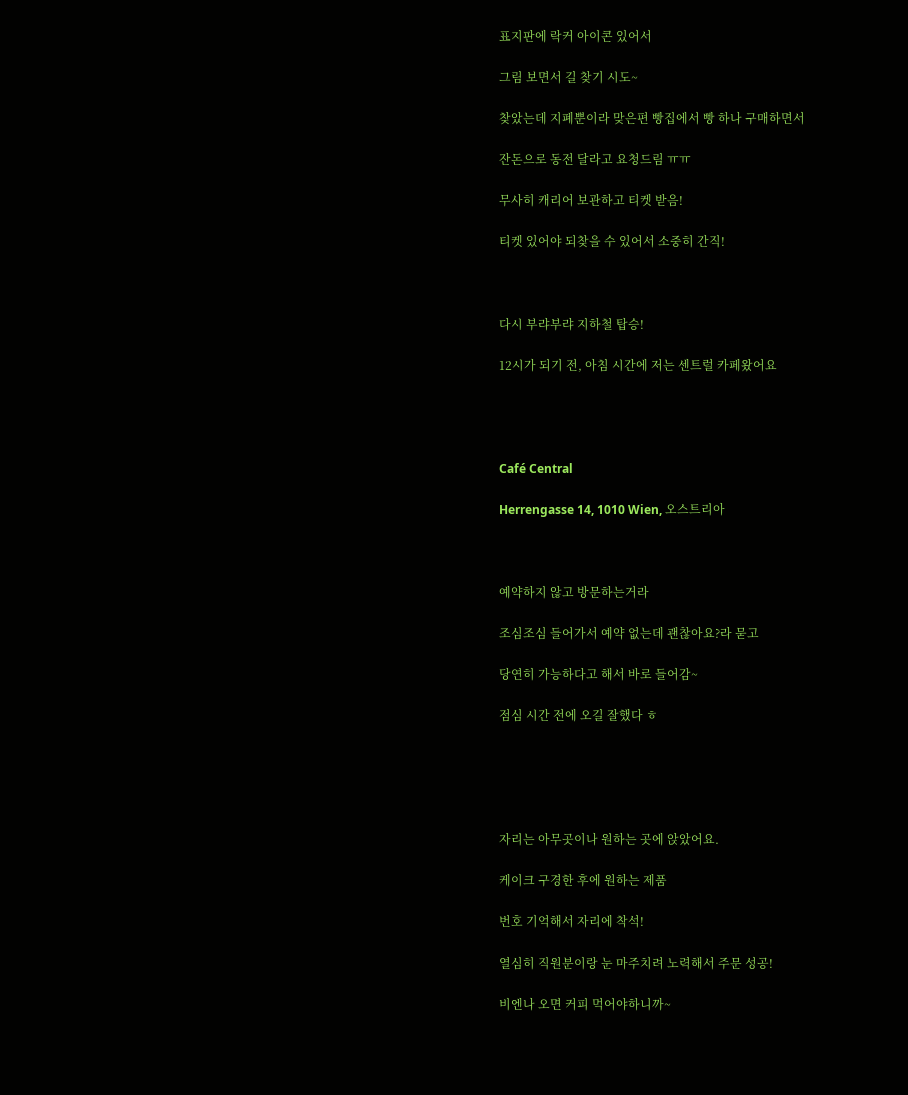표지판에 락커 아이콘 있어서

그림 보면서 길 찾기 시도~

찾았는데 지폐뿐이라 맞은편 빵집에서 빵 하나 구매하면서

잔돈으로 동전 달라고 요청드림 ㅠㅠ

무사히 캐리어 보관하고 티켓 받음!

티켓 있어야 되찾을 수 있어서 소중히 간직!



다시 부랴부랴 지하철 탑승!

12시가 되기 전, 아침 시간에 저는 센트럴 카페왔어요




Café Central

Herrengasse 14, 1010 Wien, 오스트리아



예약하지 않고 방문하는거라

조심조심 들어가서 예약 없는데 괜찮아요?라 묻고

당연히 가능하다고 해서 바로 들어감~

점심 시간 전에 오길 잘했다 ㅎ





자리는 아무곳이나 원하는 곳에 앉았어요.

케이크 구경한 후에 원하는 제품

번호 기억해서 자리에 착석!

열심히 직원분이랑 눈 마주치려 노력해서 주문 성공!

비엔나 오면 커피 먹어야하니까~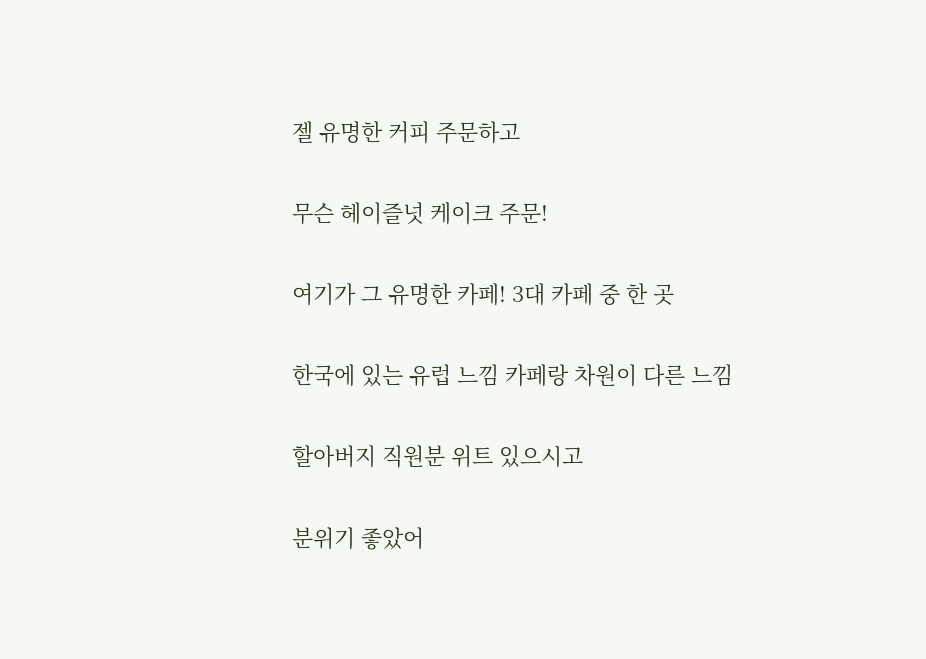젤 유명한 커피 주문하고

무슨 헤이즐넛 케이크 주문!

여기가 그 유명한 카페! 3대 카페 중 한 곳

한국에 있는 유럽 느낌 카페랑 차원이 다른 느낌

할아버지 직원분 위트 있으시고

분위기 좋았어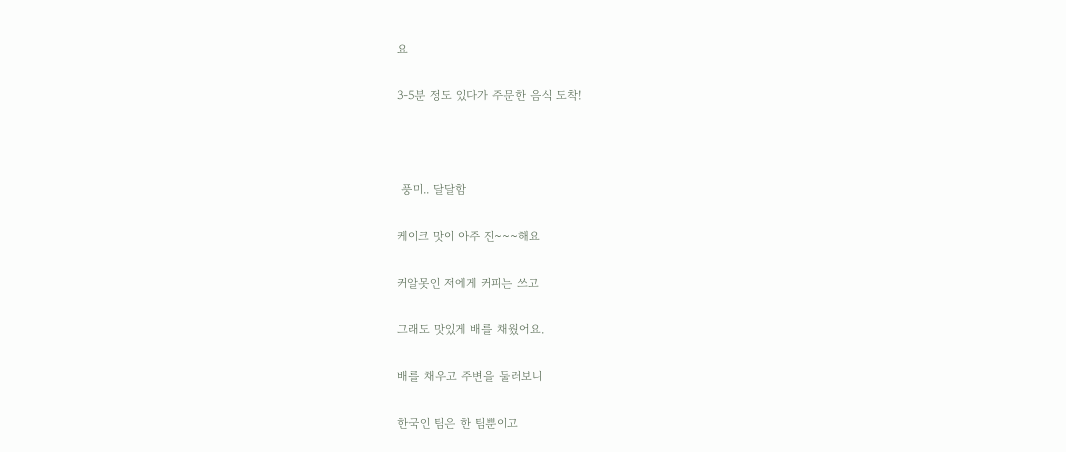요

3-5분 정도 있다가 주문한 음식 도착!



 풍미.. 달달함

케이크 맛이 아주 진~~~해요

커알못인 저에게 커피는 쓰고

그래도 맛있게 배를 채웠어요.

배를 채우고 주변을 둘러보니

한국인 팀은 한 팀뿐이고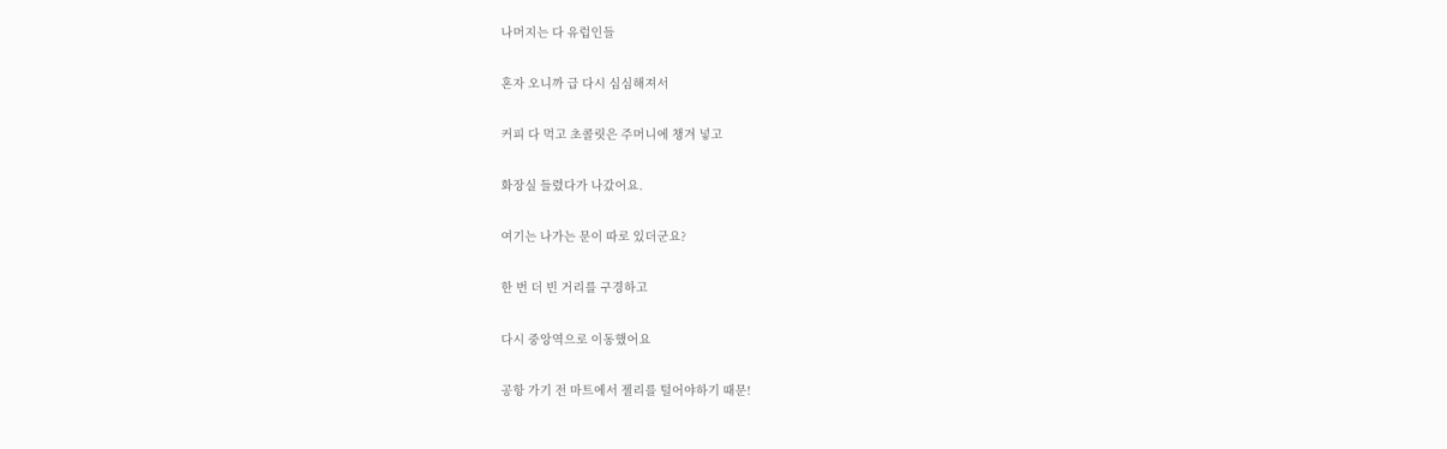나머지는 다 유럽인들

혼자 오니까 급 다시 심심해져서

커피 다 먹고 초콜릿은 주머니에 챙겨 넣고

화장실 들렸다가 나갔어요.

여기는 나가는 문이 따로 있더군요?

한 번 더 빈 거리를 구경하고

다시 중앙역으로 이동했어요

공항 가기 전 마트에서 젤리를 털어야하기 때문!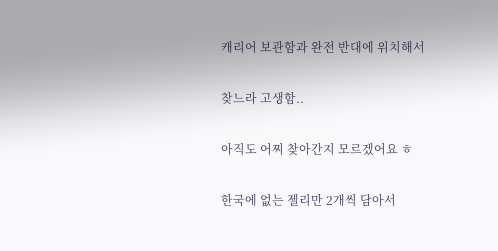캐리어 보관함과 완전 반대에 위치해서

찾느라 고생함..

아직도 어찌 찾아간지 모르겠어요 ㅎ

한국에 없는 젤리만 2개씩 담아서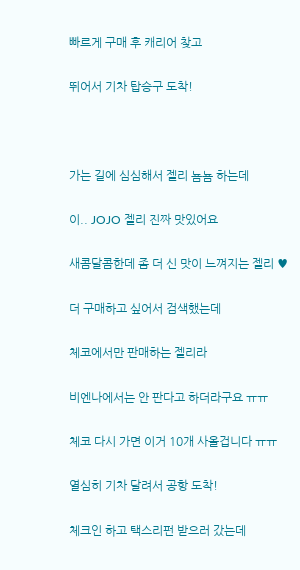빠르게 구매 후 캐리어 찾고

뛰어서 기차 탑승구 도착!



가는 길에 심심해서 젤리 뇸뇸 하는데

이.. JOJO 젤리 진짜 맛있어요

새콤달콤한데 좀 더 신 맛이 느껴지는 젤리 ♥

더 구매하고 싶어서 검색했는데

체코에서만 판매하는 젤리라

비엔나에서는 안 판다고 하더라구요 ㅠㅠ

체코 다시 가면 이거 10개 사올겁니다 ㅠㅠ

열심히 기차 달려서 공항 도착!

체크인 하고 택스리펀 받으러 갔는데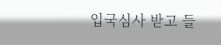입국심사 받고 들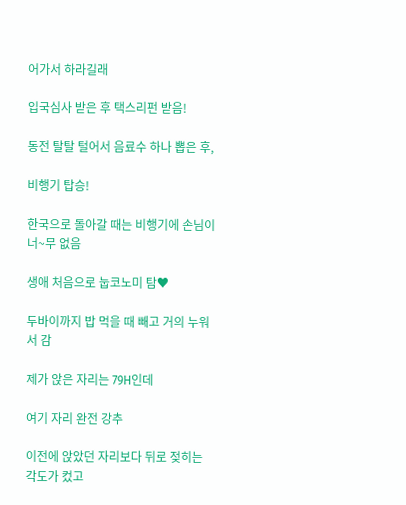어가서 하라길래

입국심사 받은 후 택스리펀 받음!

동전 탈탈 털어서 음료수 하나 뽑은 후,

비행기 탑승!

한국으로 돌아갈 때는 비행기에 손님이 너~무 없음

생애 처음으로 눕코노미 탐♥

두바이까지 밥 먹을 때 빼고 거의 누워서 감

제가 앉은 자리는 79H인데

여기 자리 완전 강추

이전에 앉았던 자리보다 뒤로 젖히는 각도가 컸고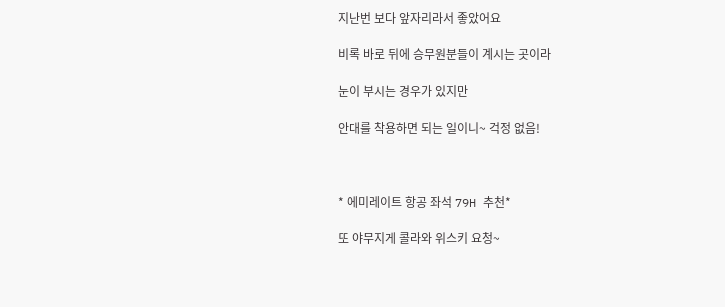지난번 보다 앞자리라서 좋았어요

비록 바로 뒤에 승무원분들이 계시는 곳이라

눈이 부시는 경우가 있지만

안대를 착용하면 되는 일이니~ 걱정 없음!



* 에미레이트 항공 좌석 79H 추천*

또 야무지게 콜라와 위스키 요청~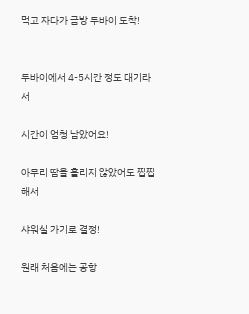먹고 자다가 금방 두바이 도착!


두바이에서 4-5시간 정도 대기라서

시간이 엄청 남았어요!

아무리 땀을 흘리지 않았어도 찝찝해서

샤워실 가기로 결정!

원래 처음에는 공항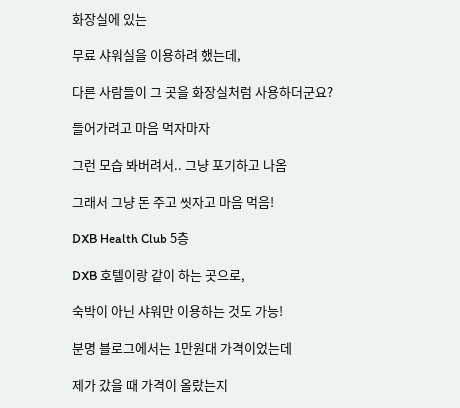화장실에 있는

무료 샤워실을 이용하려 했는데,

다른 사람들이 그 곳을 화장실처럼 사용하더군요?

들어가려고 마음 먹자마자

그런 모습 봐버려서.. 그냥 포기하고 나옴

그래서 그냥 돈 주고 씻자고 마음 먹음!

DXB Health Club 5층

DXB 호텔이랑 같이 하는 곳으로,

숙박이 아닌 샤워만 이용하는 것도 가능!

분명 블로그에서는 1만원대 가격이었는데

제가 갔을 때 가격이 올랐는지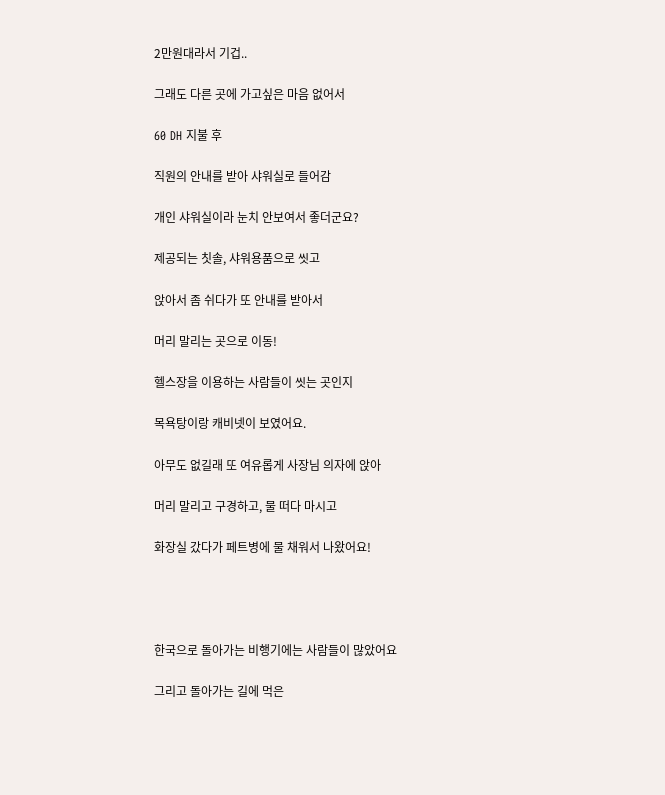2만원대라서 기겁..

그래도 다른 곳에 가고싶은 마음 없어서

60 DH 지불 후

직원의 안내를 받아 샤워실로 들어감

개인 샤워실이라 눈치 안보여서 좋더군요?

제공되는 칫솔, 샤워용품으로 씻고

앉아서 좀 쉬다가 또 안내를 받아서

머리 말리는 곳으로 이동!

헬스장을 이용하는 사람들이 씻는 곳인지

목욕탕이랑 캐비넷이 보였어요.

아무도 없길래 또 여유롭게 사장님 의자에 앉아

머리 말리고 구경하고, 물 떠다 마시고

화장실 갔다가 페트병에 물 채워서 나왔어요!




한국으로 돌아가는 비행기에는 사람들이 많았어요

그리고 돌아가는 길에 먹은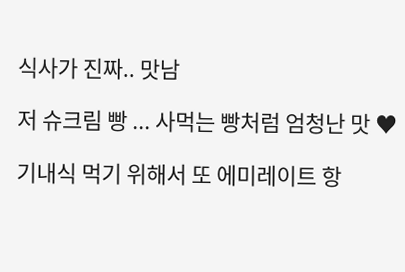식사가 진짜.. 맛남

저 슈크림 빵 ... 사먹는 빵처럼 엄청난 맛 ♥

기내식 먹기 위해서 또 에미레이트 항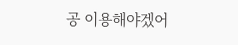공 이용해야겠어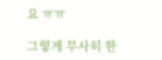요 ㅠㅠ

그렇게 무사히 한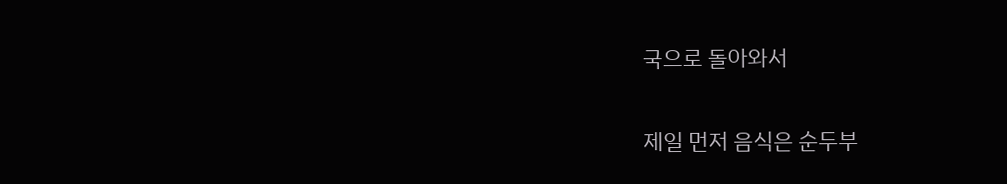국으로 돌아와서

제일 먼저 음식은 순두부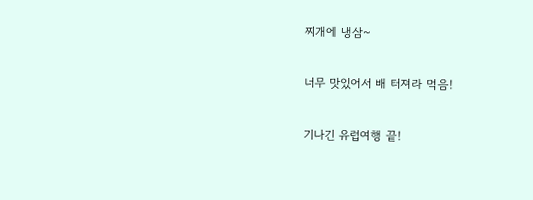찌개에 냉삼~

너무 맛있어서 배 터져라 먹음!

기나긴 유럽여행 끝!